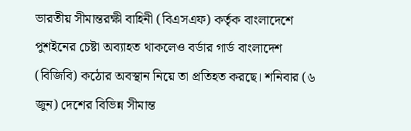ভারতীয় সীমান্তরক্ষী বাহিনী (বিএসএফ) কর্তৃক বাংলাদেশে পুশইনের চেষ্টা অব্যাহত থাকলেও বর্ডার গার্ড বাংলাদেশ (বিজিবি) কঠোর অবস্থান নিয়ে তা প্রতিহত করছে। শনিবার (৬ জুন) দেশের বিভিন্ন সীমান্ত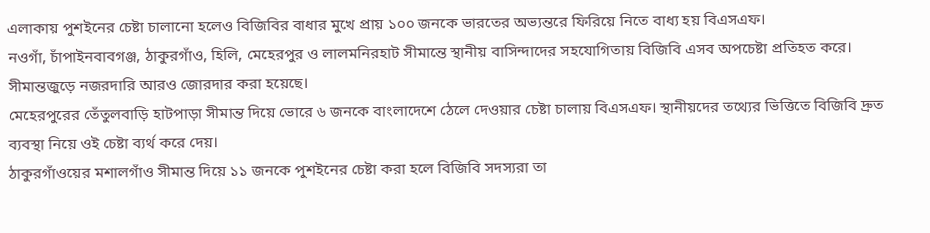এলাকায় পুশইনের চেষ্টা চালানো হলেও বিজিবির বাধার মুখে প্রায় ১০০ জনকে ভারতের অভ্যন্তরে ফিরিয়ে নিতে বাধ্য হয় বিএসএফ।
নওগাঁ, চাঁপাইনবাবগঞ্জ, ঠাকুরগাঁও, হিলি, মেহেরপুর ও লালমনিরহাট সীমান্তে স্থানীয় বাসিন্দাদের সহযোগিতায় বিজিবি এসব অপচেষ্টা প্রতিহত করে। সীমান্তজুড়ে নজরদারি আরও জোরদার করা হয়েছে।
মেহেরপুরের তেঁতুলবাড়ি হাটপাড়া সীমান্ত দিয়ে ভোরে ৬ জনকে বাংলাদেশে ঠেলে দেওয়ার চেষ্টা চালায় বিএসএফ। স্থানীয়দের তথ্যের ভিত্তিতে বিজিবি দ্রুত ব্যবস্থা নিয়ে ওই চেষ্টা ব্যর্থ করে দেয়।
ঠাকুরগাঁওয়ের মশালগাঁও সীমান্ত দিয়ে ১১ জনকে পুশইনের চেষ্টা করা হলে বিজিবি সদস্যরা তা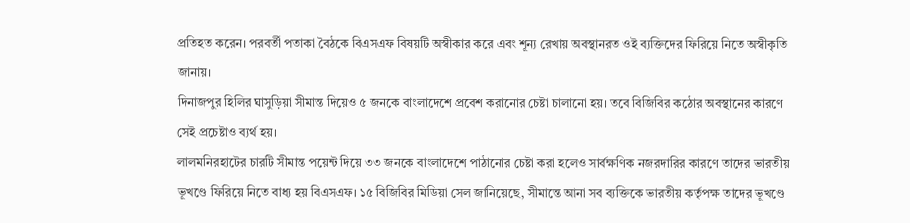প্রতিহত করেন। পরবর্তী পতাকা বৈঠকে বিএসএফ বিষয়টি অস্বীকার করে এবং শূন্য রেখায় অবস্থানরত ওই ব্যক্তিদের ফিরিয়ে নিতে অস্বীকৃতি জানায়।
দিনাজপুর হিলির ঘাসুড়িয়া সীমান্ত দিয়েও ৫ জনকে বাংলাদেশে প্রবেশ করানোর চেষ্টা চালানো হয়। তবে বিজিবির কঠোর অবস্থানের কারণে সেই প্রচেষ্টাও ব্যর্থ হয়।
লালমনিরহাটের চারটি সীমান্ত পয়েন্ট দিয়ে ৩৩ জনকে বাংলাদেশে পাঠানোর চেষ্টা করা হলেও সার্বক্ষণিক নজরদারির কারণে তাদের ভারতীয় ভূখণ্ডে ফিরিয়ে নিতে বাধ্য হয় বিএসএফ। ১৫ বিজিবির মিডিয়া সেল জানিয়েছে, সীমান্তে আনা সব ব্যক্তিকে ভারতীয় কর্তৃপক্ষ তাদের ভূখণ্ডে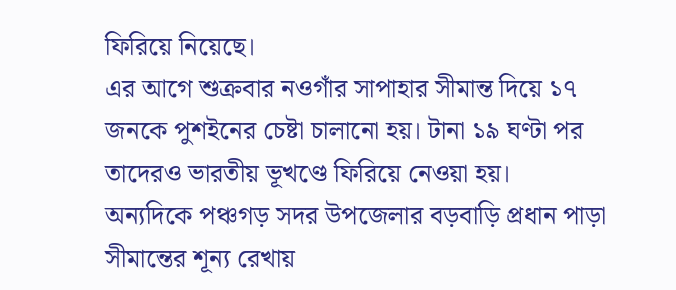ফিরিয়ে নিয়েছে।
এর আগে শুক্রবার নওগাঁর সাপাহার সীমান্ত দিয়ে ১৭ জনকে পুশইনের চেষ্টা চালানো হয়। টানা ১৯ ঘণ্টা পর তাদেরও ভারতীয় ভূখণ্ডে ফিরিয়ে নেওয়া হয়।
অন্যদিকে পঞ্চগড় সদর উপজেলার বড়বাড়ি প্রধান পাড়া সীমান্তের শূন্য রেখায়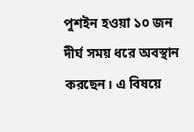পুশইন হওয়া ১০ জন দীর্ঘ সময় ধরে অবস্থান করছেন। এ বিষয়ে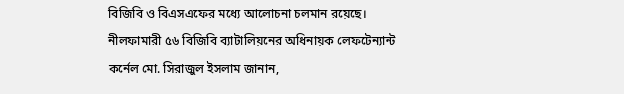বিজিবি ও বিএসএফের মধ্যে আলোচনা চলমান রয়েছে।
নীলফামারী ৫৬ বিজিবি ব্যাটালিয়নের অধিনায়ক লেফটেন্যান্ট কর্নেল মো. সিরাজুল ইসলাম জানান,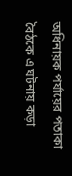অধিনায়ক পর্যায়ের পতাকা বৈঠকে এ ঘটনায় কড়া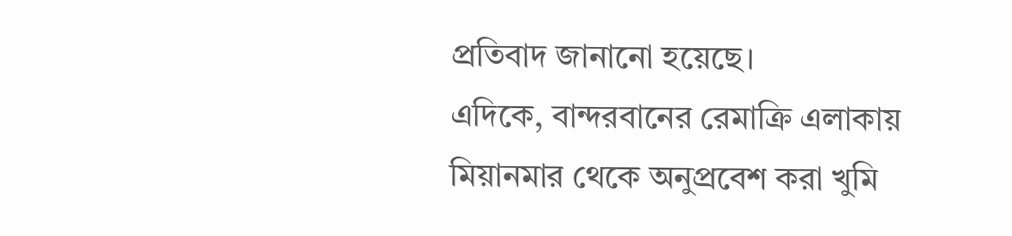প্রতিবাদ জানানো হয়েছে।
এদিকে, বান্দরবানের রেমাক্রি এলাকায় মিয়ানমার থেকে অনুপ্রবেশ করা খুমি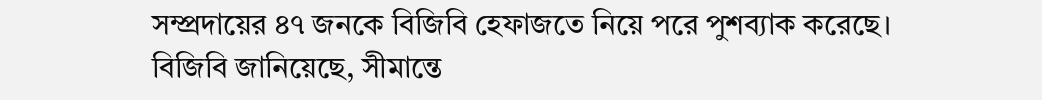সম্প্রদায়ের ৪৭ জনকে বিজিবি হেফাজতে নিয়ে পরে পুশব্যাক করেছে।
বিজিবি জানিয়েছে, সীমান্তে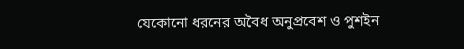যেকোনো ধরনের অবৈধ অনুপ্রবেশ ও পুশইন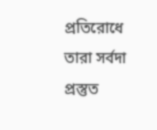প্রতিরোধে তারা সর্বদা প্রস্তুত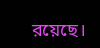রয়েছে।